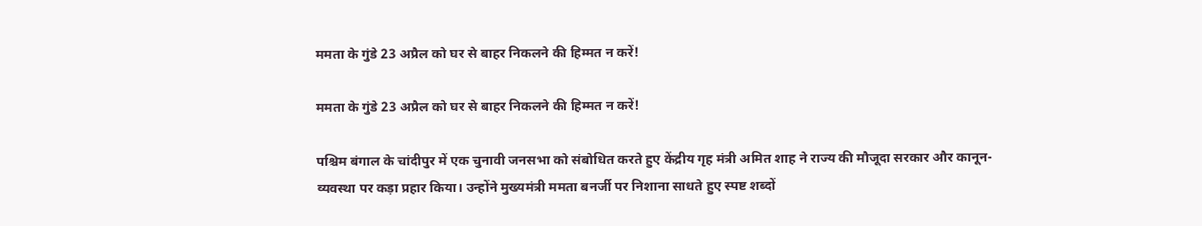ममता के गुंडे 23 अप्रैल को घर से बाहर निकलने की हिम्मत न करें!

ममता के गुंडे 23 अप्रैल को घर से बाहर निकलने की हिम्मत न करें!

पश्चिम बंगाल के चांदीपुर में एक चुनावी जनसभा को संबोधित करते हुए केंद्रीय गृह मंत्री अमित शाह ने राज्य की मौजूदा सरकार और कानून-व्यवस्था पर कड़ा प्रहार किया। उन्होंने मुख्यमंत्री ममता बनर्जी पर निशाना साधते हुए स्पष्ट शब्दों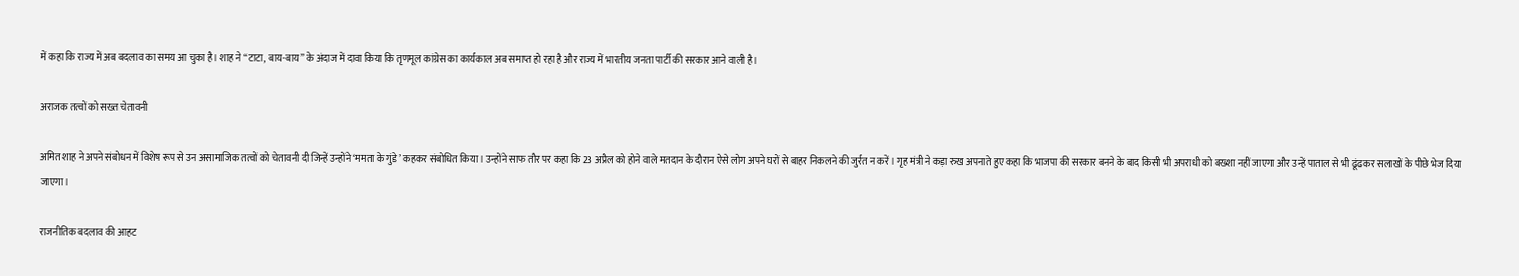में कहा कि राज्य में अब बदलाव का समय आ चुका है। शाह ने “टाटा, बाय-बाय” के अंदाज में दावा किया कि तृणमूल कांग्रेस का कार्यकाल अब समाप्त हो रहा है और राज्य में भारतीय जनता पार्टी की सरकार आने वाली है।

अराजक तत्वों को सख्त चेतावनी

अमित शाह ने अपने संबोधन में विशेष रूप से उन असामाजिक तत्वों को चेतावनी दी जिन्हें उन्होंने ‘ममता के गुंडे’ कहकर संबोधित किया। उन्होंने साफ तौर पर कहा कि 23 अप्रैल को होने वाले मतदान के दौरान ऐसे लोग अपने घरों से बाहर निकलने की जुर्रत न करें। गृह मंत्री ने कड़ा रुख अपनाते हुए कहा कि भाजपा की सरकार बनने के बाद किसी भी अपराधी को बख्शा नहीं जाएगा और उन्हें पाताल से भी ढूंढकर सलाखों के पीछे भेज दिया जाएगा।

राजनीतिक बदलाव की आहट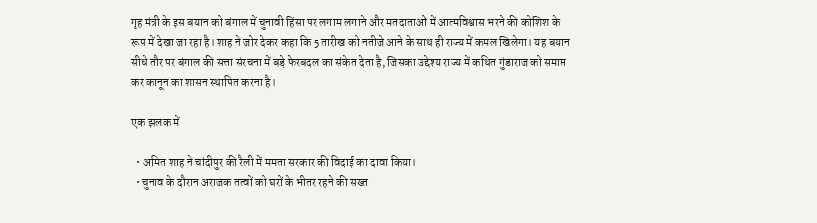गृह मंत्री के इस बयान को बंगाल में चुनावी हिंसा पर लगाम लगाने और मतदाताओं में आत्मविश्वास भरने की कोशिश के रूप में देखा जा रहा है। शाह ने जोर देकर कहा कि 5 तारीख को नतीजे आने के साथ ही राज्य में कमल खिलेगा। यह बयान सीधे तौर पर बंगाल की सत्ता संरचना में बड़े फेरबदल का संकेत देता है, जिसका उद्देश्य राज्य में कथित गुंडाराज को समाप्त कर कानून का शासन स्थापित करना है।

एक झलक में

  • अमित शाह ने चांदीपुर की रैली में ममता सरकार की विदाई का दावा किया।
  • चुनाव के दौरान अराजक तत्वों को घरों के भीतर रहने की सख्त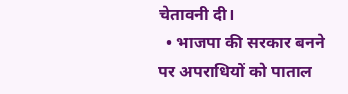चेतावनी दी।
  • भाजपा की सरकार बनने पर अपराधियों को पाताल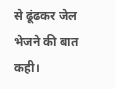से ढूंढकर जेल भेजने की बात कही।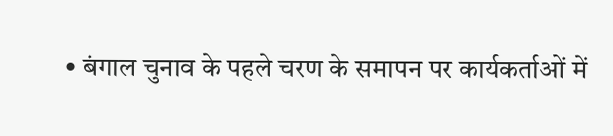• बंगाल चुनाव के पहले चरण के समापन पर कार्यकर्ताओं में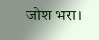जोश भरा।